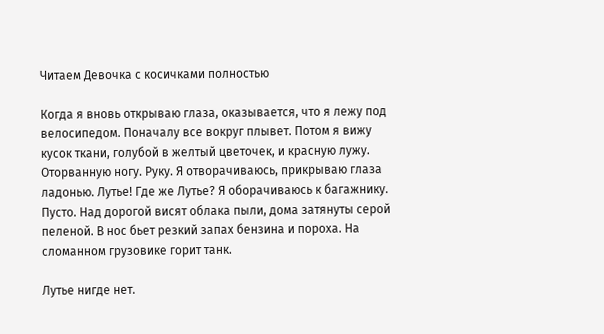Читаем Девочка с косичками полностью

Когда я вновь открываю глаза, оказывается, что я лежу под велосипедом. Поначалу все вокруг плывет. Потом я вижу кусок ткани, голубой в желтый цветочек, и красную лужу. Оторванную ногу. Руку. Я отворачиваюсь, прикрываю глаза ладонью. Лутье! Где же Лутье? Я оборачиваюсь к багажнику. Пусто. Над дорогой висят облака пыли, дома затянуты серой пеленой. В нос бьет резкий запах бензина и пороха. На сломанном грузовике горит танк.

Лутье нигде нет.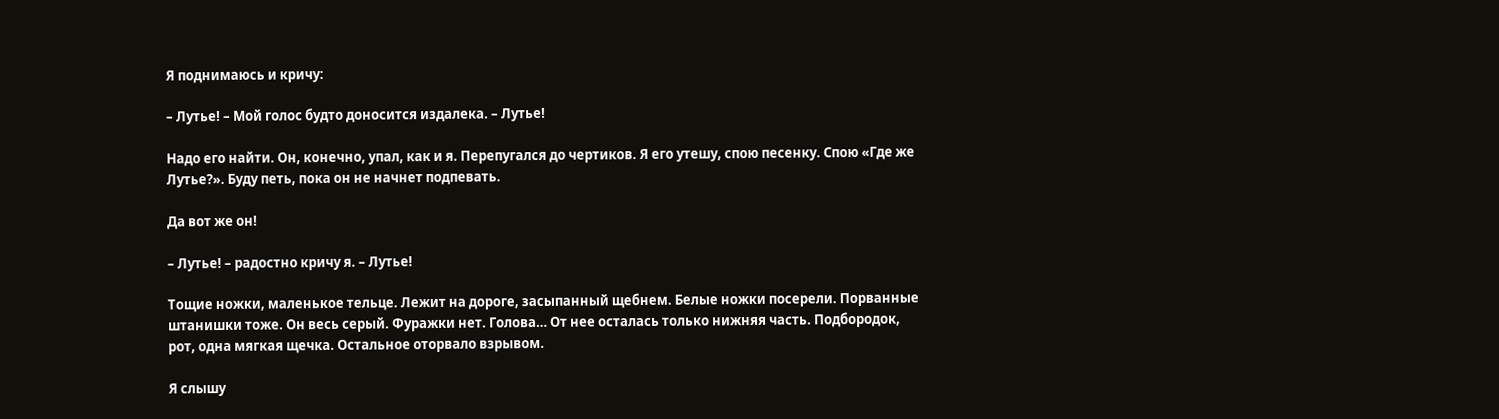Я поднимаюсь и кричу:

– Лутье! – Мой голос будто доносится издалека. – Лутье!

Надо его найти. Он, конечно, упал, как и я. Перепугался до чертиков. Я его утешу, спою песенку. Спою «Где же Лутье?». Буду петь, пока он не начнет подпевать.

Да вот же он!

– Лутье! – радостно кричу я. – Лутье!

Тощие ножки, маленькое тельце. Лежит на дороге, засыпанный щебнем. Белые ножки посерели. Порванные штанишки тоже. Он весь серый. Фуражки нет. Голова… От нее осталась только нижняя часть. Подбородок, рот, одна мягкая щечка. Остальное оторвало взрывом.

Я слышу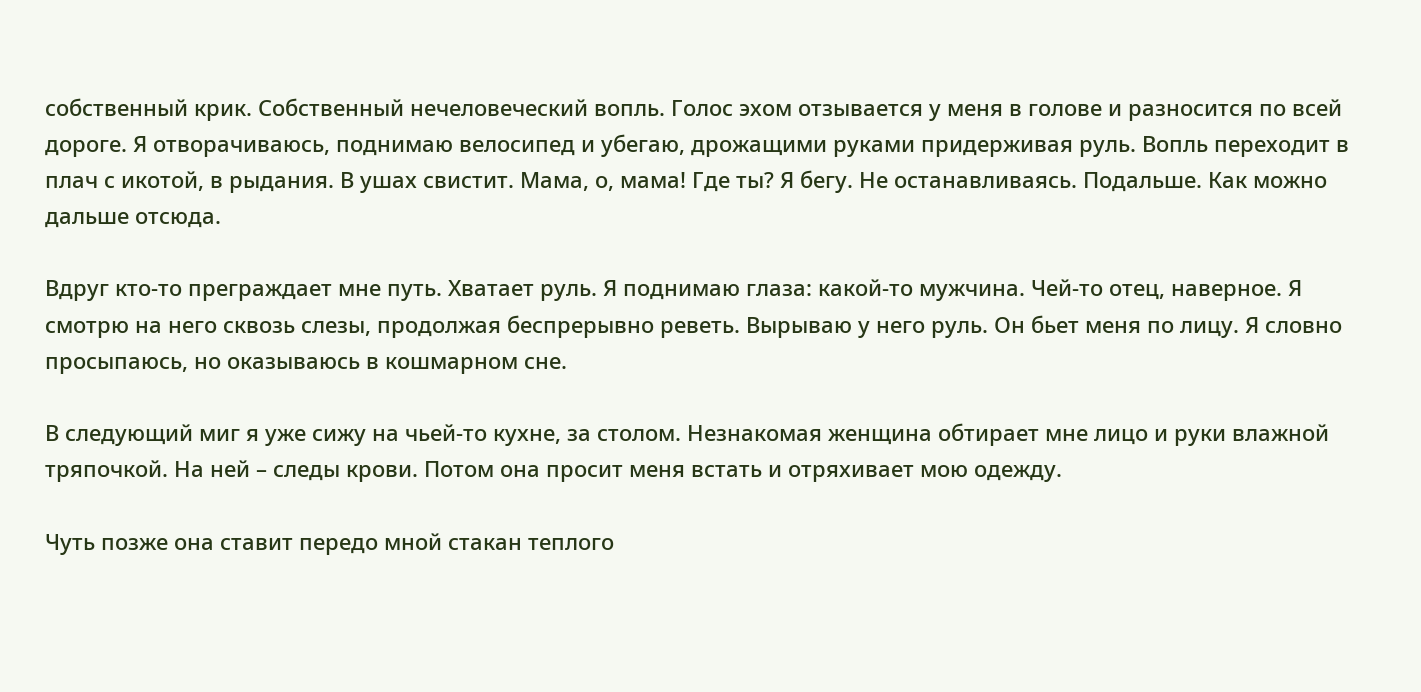собственный крик. Собственный нечеловеческий вопль. Голос эхом отзывается у меня в голове и разносится по всей дороге. Я отворачиваюсь, поднимаю велосипед и убегаю, дрожащими руками придерживая руль. Вопль переходит в плач с икотой, в рыдания. В ушах свистит. Мама, о, мама! Где ты? Я бегу. Не останавливаясь. Подальше. Как можно дальше отсюда.

Вдруг кто-то преграждает мне путь. Хватает руль. Я поднимаю глаза: какой-то мужчина. Чей-то отец, наверное. Я смотрю на него сквозь слезы, продолжая беспрерывно реветь. Вырываю у него руль. Он бьет меня по лицу. Я словно просыпаюсь, но оказываюсь в кошмарном сне.

В следующий миг я уже сижу на чьей-то кухне, за столом. Незнакомая женщина обтирает мне лицо и руки влажной тряпочкой. На ней – следы крови. Потом она просит меня встать и отряхивает мою одежду.

Чуть позже она ставит передо мной стакан теплого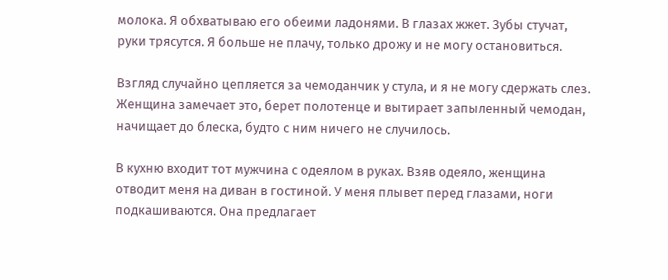молока. Я обхватываю его обеими ладонями. В глазах жжет. Зубы стучат, руки трясутся. Я больше не плачу, только дрожу и не могу остановиться.

Взгляд случайно цепляется за чемоданчик у стула, и я не могу сдержать слез. Женщина замечает это, берет полотенце и вытирает запыленный чемодан, начищает до блеска, будто с ним ничего не случилось.

В кухню входит тот мужчина с одеялом в руках. Взяв одеяло, женщина отводит меня на диван в гостиной. У меня плывет перед глазами, ноги подкашиваются. Она предлагает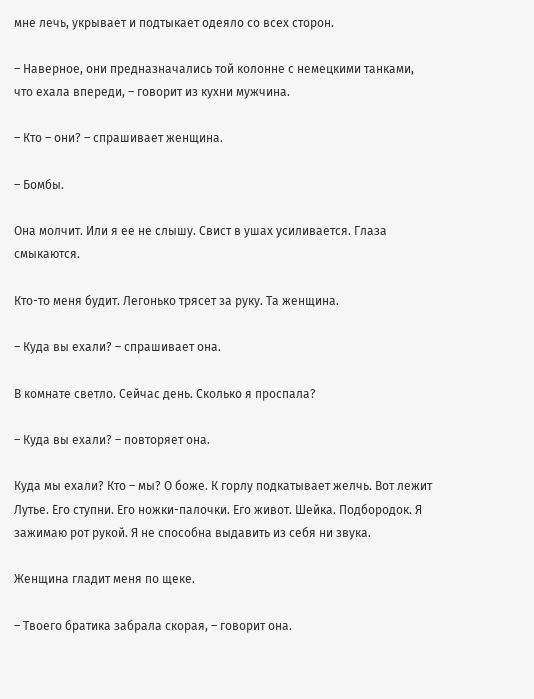мне лечь, укрывает и подтыкает одеяло со всех сторон.

– Наверное, они предназначались той колонне с немецкими танками, что ехала впереди, – говорит из кухни мужчина.

– Кто – они? – спрашивает женщина.

– Бомбы.

Она молчит. Или я ее не слышу. Свист в ушах усиливается. Глаза смыкаются.

Кто-то меня будит. Легонько трясет за руку. Та женщина.

– Куда вы ехали? – спрашивает она.

В комнате светло. Сейчас день. Сколько я проспала?

– Куда вы ехали? – повторяет она.

Куда мы ехали? Кто – мы? О боже. К горлу подкатывает желчь. Вот лежит Лутье. Его ступни. Его ножки-палочки. Его живот. Шейка. Подбородок. Я зажимаю рот рукой. Я не способна выдавить из себя ни звука.

Женщина гладит меня по щеке.

– Твоего братика забрала скорая, – говорит она.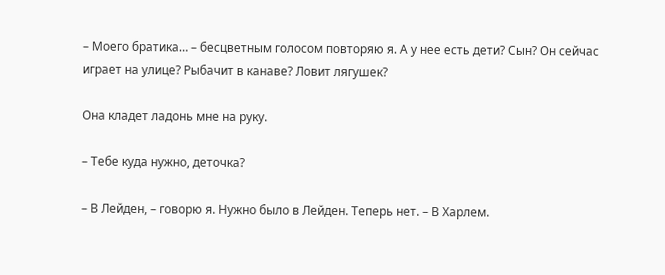– Моего братика… – бесцветным голосом повторяю я. А у нее есть дети? Сын? Он сейчас играет на улице? Рыбачит в канаве? Ловит лягушек?

Она кладет ладонь мне на руку.

– Тебе куда нужно, деточка?

– В Лейден, – говорю я. Нужно было в Лейден. Теперь нет. – В Харлем.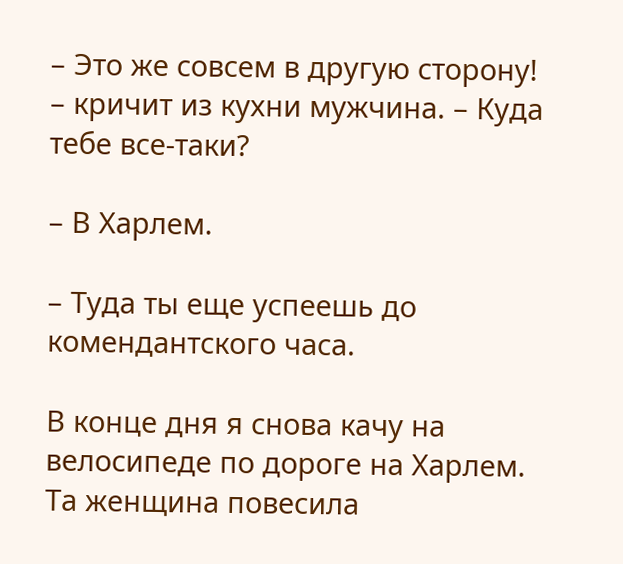– Это же совсем в другую сторону! – кричит из кухни мужчина. – Куда тебе все-таки?

– В Харлем.

– Туда ты еще успеешь до комендантского часа.

В конце дня я снова качу на велосипеде по дороге на Харлем. Та женщина повесила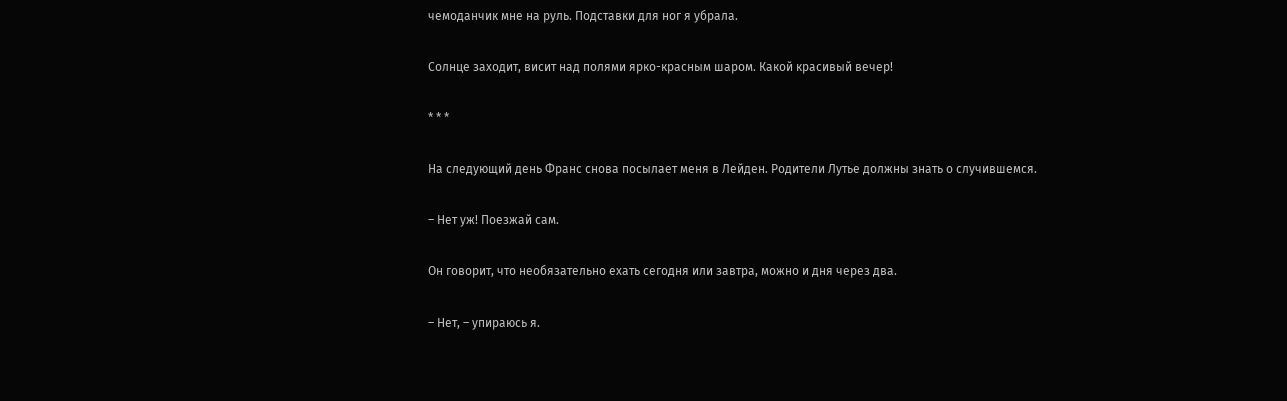чемоданчик мне на руль. Подставки для ног я убрала.

Солнце заходит, висит над полями ярко-красным шаром. Какой красивый вечер!

* * *

На следующий день Франс снова посылает меня в Лейден. Родители Лутье должны знать о случившемся.

– Нет уж! Поезжай сам.

Он говорит, что необязательно ехать сегодня или завтра, можно и дня через два.

– Нет, – упираюсь я.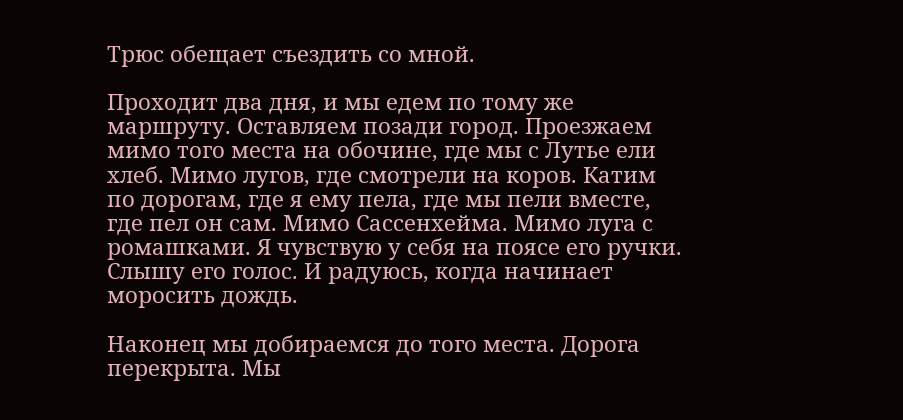Трюс обещает съездить со мной.

Проходит два дня, и мы едем по тому же маршруту. Оставляем позади город. Проезжаем мимо того места на обочине, где мы с Лутье ели хлеб. Мимо лугов, где смотрели на коров. Катим по дорогам, где я ему пела, где мы пели вместе, где пел он сам. Мимо Сассенхейма. Мимо луга с ромашками. Я чувствую у себя на поясе его ручки. Слышу его голос. И радуюсь, когда начинает моросить дождь.

Наконец мы добираемся до того места. Дорога перекрыта. Мы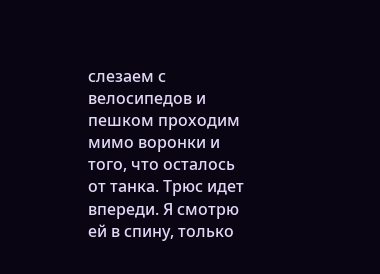слезаем с велосипедов и пешком проходим мимо воронки и того, что осталось от танка. Трюс идет впереди. Я смотрю ей в спину, только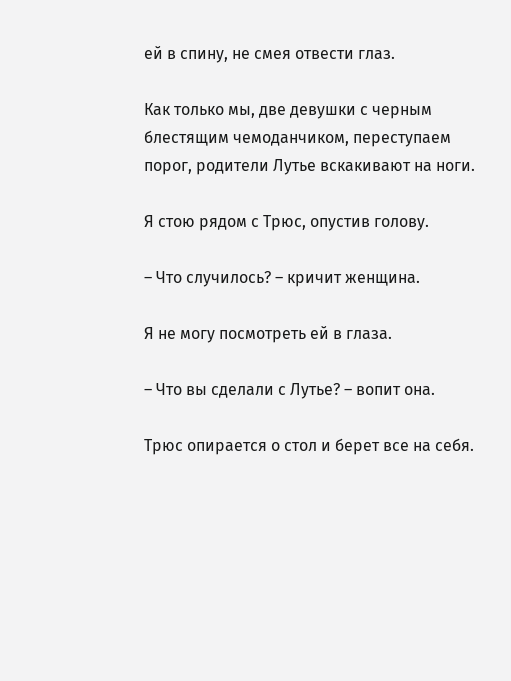ей в спину, не смея отвести глаз.

Как только мы, две девушки с черным блестящим чемоданчиком, переступаем порог, родители Лутье вскакивают на ноги.

Я стою рядом с Трюс, опустив голову.

– Что случилось? – кричит женщина.

Я не могу посмотреть ей в глаза.

– Что вы сделали с Лутье? – вопит она.

Трюс опирается о стол и берет все на себя.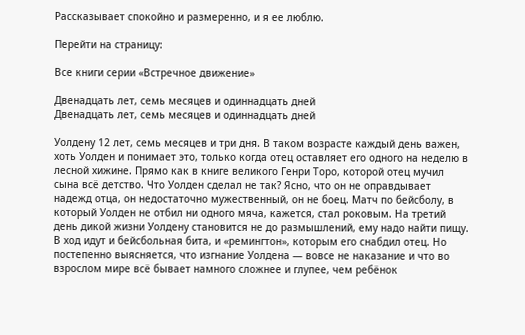Рассказывает спокойно и размеренно, и я ее люблю.

Перейти на страницу:

Все книги серии «Встречное движение»

Двенадцать лет, семь месяцев и одиннадцать дней
Двенадцать лет, семь месяцев и одиннадцать дней

Уолдену 12 лет, семь месяцев и три дня. В таком возрасте каждый день важен, хоть Уолден и понимает это, только когда отец оставляет его одного на неделю в лесной хижине. Прямо как в книге великого Генри Торо, которой отец мучил сына всё детство. Что Уолден сделал не так? Ясно, что он не оправдывает надежд отца, он недостаточно мужественный, он не боец. Матч по бейсболу, в который Уолден не отбил ни одного мяча, кажется, стал роковым. На третий день дикой жизни Уолдену становится не до размышлений, ему надо найти пищу. В ход идут и бейсбольная бита, и «ремингтон», которым его снабдил отец. Но постепенно выясняется, что изгнание Уолдена — вовсе не наказание и что во взрослом мире всё бывает намного сложнее и глупее, чем ребёнок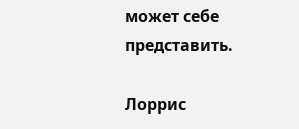может себе представить.

Лоррис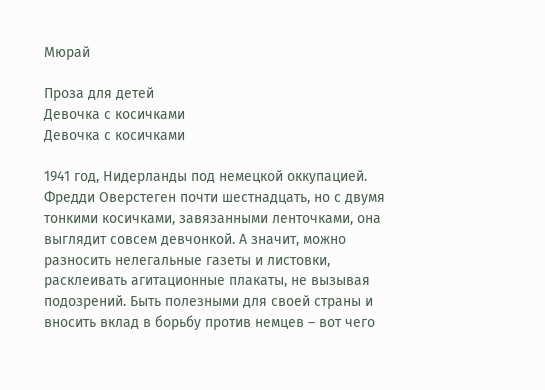Мюрай

Проза для детей
Девочка с косичками
Девочка с косичками

1941 год, Нидерланды под немецкой оккупацией. Фредди Оверстеген почти шестнадцать, но с двумя тонкими косичками, завязанными ленточками, она выглядит совсем девчонкой. А значит, можно разносить нелегальные газеты и листовки, расклеивать агитационные плакаты, не вызывая подозрений. Быть полезными для своей страны и вносить вклад в борьбу против немцев – вот чего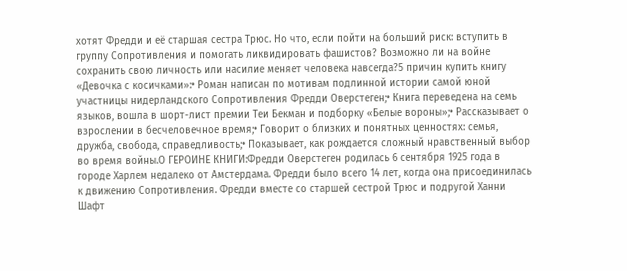хотят Фредди и её старшая сестра Трюс. Но что, если пойти на больший риск: вступить в группу Сопротивления и помогать ликвидировать фашистов? Возможно ли на войне сохранить свою личность или насилие меняет человека навсегда?5 причин купить книгу «Девочка с косичками»:• Роман написан по мотивам подлинной истории самой юной участницы нидерландского Сопротивления Фредди Оверстеген;• Книга переведена на семь языков, вошла в шорт-лист премии Теи Бекман и подборку «Белые вороны»;• Рассказывает о взрослении в бесчеловечное время;• Говорит о близких и понятных ценностях: семья, дружба, свобода, справедливость;• Показывает, как рождается сложный нравственный выбор во время войны.О ГЕРОИНЕ КНИГИ:Фредди Оверстеген родилась 6 сентября 1925 года в городе Харлем недалеко от Амстердама. Фредди было всего 14 лет, когда она присоединилась к движению Сопротивления. Фредди вместе со старшей сестрой Трюс и подругой Ханни Шафт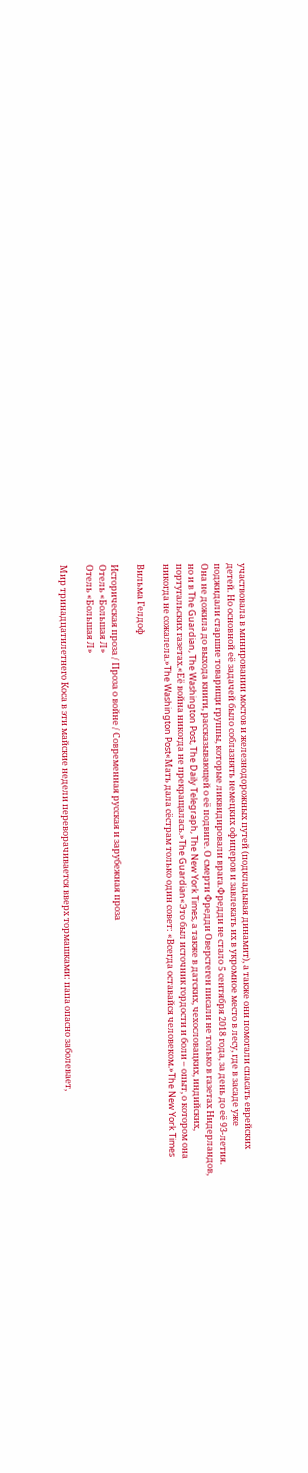участвовала в минировании мостов и железнодорожных путей (подкладывая динамит), а также они помогали спасать еврейских детей. Но основной её задачей было соблазнять немецких офицеров и завлекать их в укромное место в лесу, где в засаде уже поджидали старшие товарищи группы, которые ликвидировали врага.Фредди не стало 5 сентября 2018 года, за день до её 93-летия. Она не дожила до выхода книги, рассказывающей о её подвиге. О смерти Фредди Оверстеген писали не только в газетах Нидерландов, но и в The Guardian, The Washington Post, The Daily Telegraph, The New York Times, а также в датских, чехословацких, индийских, португальских газетах.«Её война никогда не прекращалась.»The Guardian«Это был источник гордости и боли – опыт, о котором она никогда не сожалела.»The Washington Post«Мать дала сёстрам только один совет: «Всегда оставайся человеком.»The New York Times

Вильма Гелдоф

Историческая проза / Проза о войне / Современная русская и зарубежная проза
Отель «Большая Л»
Отель «Большая Л»

Мир тринадцатилетнего Коса в эти майские недели переворачивается вверх тормашками: папа опасно заболевает,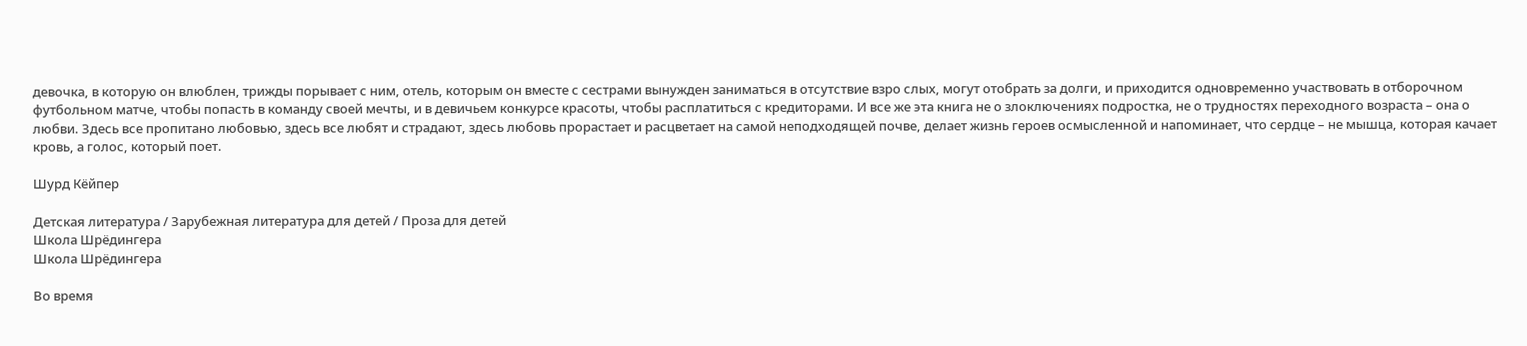девочка, в которую он влюблен, трижды порывает с ним, отель, которым он вместе с сестрами вынужден заниматься в отсутствие взро слых, могут отобрать за долги, и приходится одновременно участвовать в отборочном футбольном матче, чтобы попасть в команду своей мечты, и в девичьем конкурсе красоты, чтобы расплатиться с кредиторами. И все же эта книга не о злоключениях подростка, не о трудностях переходного возраста – она о любви. Здесь все пропитано любовью, здесь все любят и страдают, здесь любовь прорастает и расцветает на самой неподходящей почве, делает жизнь героев осмысленной и напоминает, что сердце – не мышца, которая качает кровь, а голос, который поет.

Шурд Кёйпер

Детская литература / Зарубежная литература для детей / Проза для детей
Школа Шрёдингера
Школа Шрёдингера

Во время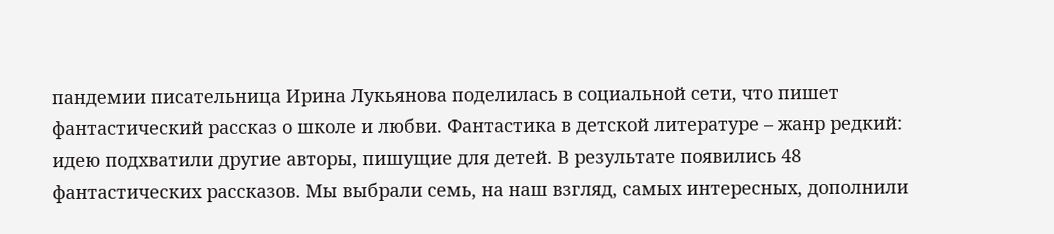пандемии писательница Ирина Лукьянова поделилась в социальной сети, что пишет фантастический рассказ о школе и любви. Фантастика в детской литературе – жанр редкий: идею подхватили другие авторы, пишущие для детей. В результате появились 48 фантастических рассказов. Мы выбрали семь, на наш взгляд, самых интересных, дополнили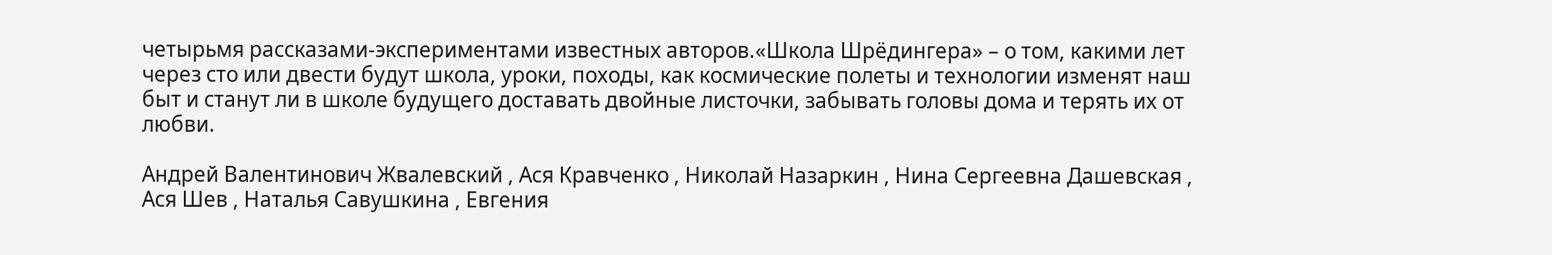четырьмя рассказами-экспериментами известных авторов.«Школа Шрёдингера» – о том, какими лет через сто или двести будут школа, уроки, походы, как космические полеты и технологии изменят наш быт и станут ли в школе будущего доставать двойные листочки, забывать головы дома и терять их от любви.

Андрей Валентинович Жвалевский , Ася Кравченко , Николай Назаркин , Нина Сергеевна Дашевская , Ася Шев , Наталья Савушкина , Евгения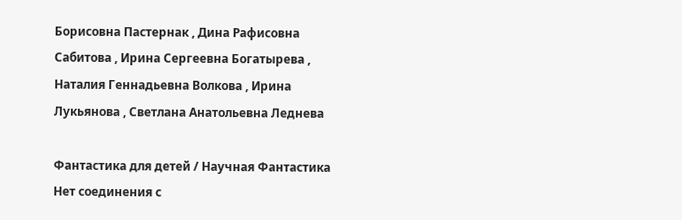Борисовна Пастернак , Дина Рафисовна Сабитова , Ирина Сергеевна Богатырева , Наталия Геннадьевна Волкова , Ирина Лукьянова , Светлана Анатольевна Леднева

Фантастика для детей / Научная Фантастика
Нет соединения с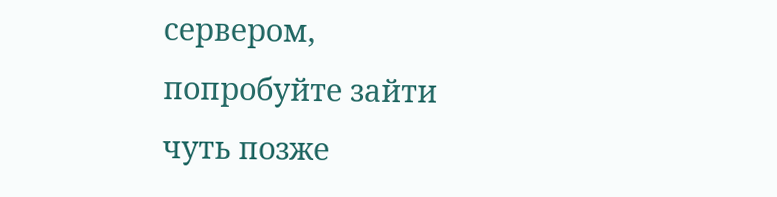сервером, попробуйте зайти чуть позже